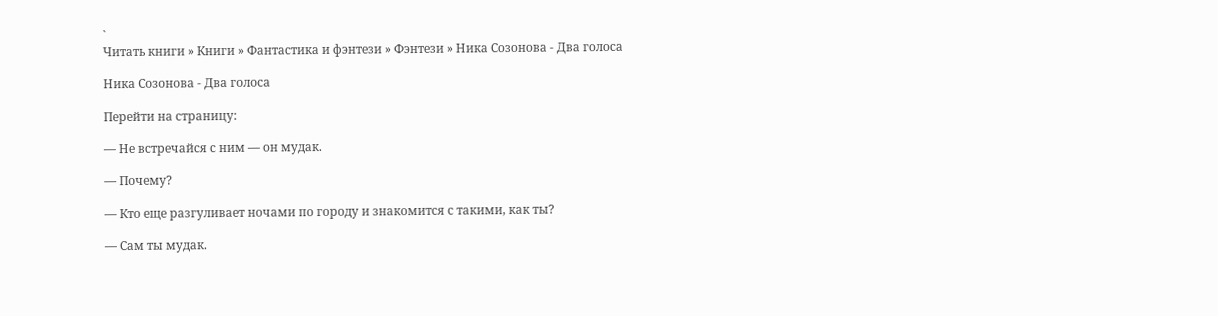`
Читать книги » Книги » Фантастика и фэнтези » Фэнтези » Ника Созонова - Два голоса

Ника Созонова - Два голоса

Перейти на страницу:

— Не встречайся с ним — он мудак.

— Почему?

— Кто еще разгуливает ночами по городу и знакомится с такими, как ты?

— Сам ты мудак.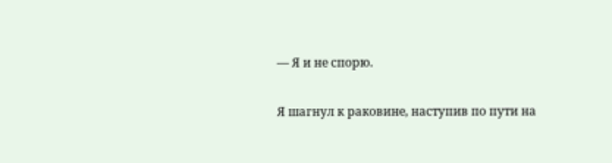— Я и не спорю.

Я шагнул к раковине, наступив по пути на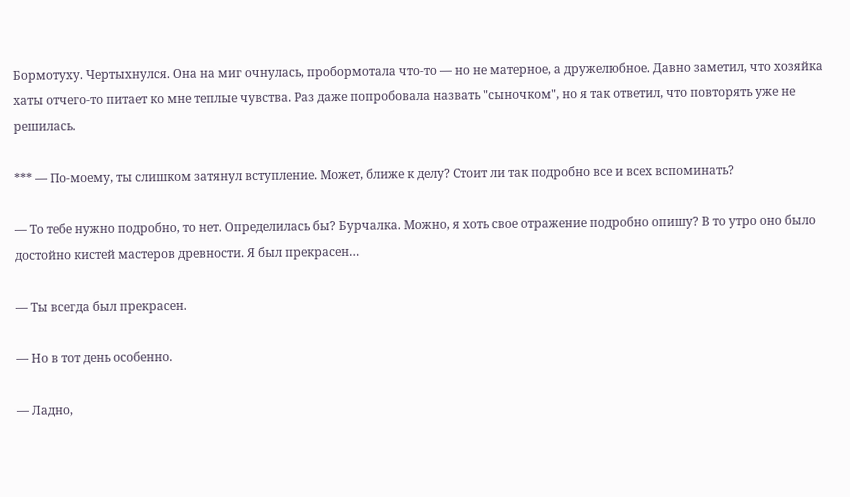Бормотуху. Чертыхнулся. Она на миг очнулась, пробормотала что-то — но не матерное, а дружелюбное. Давно заметил, что хозяйка хаты отчего-то питает ко мне теплые чувства. Раз даже попробовала назвать "сыночком", но я так ответил, что повторять уже не решилась.

*** — По-моему, ты слишком затянул вступление. Может, ближе к делу? Стоит ли так подробно все и всех вспоминать?

— То тебе нужно подробно, то нет. Определилась бы? Бурчалка. Можно, я хоть свое отражение подробно опишу? В то утро оно было достойно кистей мастеров древности. Я был прекрасен…

— Ты всегда был прекрасен.

— Но в тот день особенно.

— Ладно,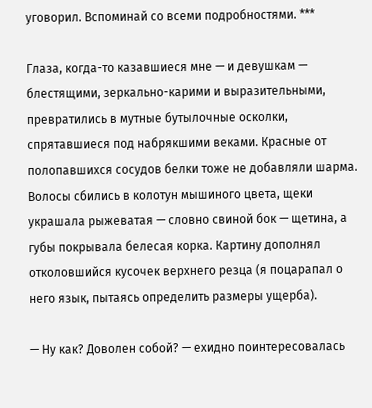уговорил. Вспоминай со всеми подробностями. ***

Глаза, когда-то казавшиеся мне — и девушкам — блестящими, зеркально-карими и выразительными, превратились в мутные бутылочные осколки, спрятавшиеся под набрякшими веками. Красные от полопавшихся сосудов белки тоже не добавляли шарма. Волосы сбились в колотун мышиного цвета, щеки украшала рыжеватая — словно свиной бок — щетина, а губы покрывала белесая корка. Картину дополнял отколовшийся кусочек верхнего резца (я поцарапал о него язык, пытаясь определить размеры ущерба).

— Ну как? Доволен собой? — ехидно поинтересовалась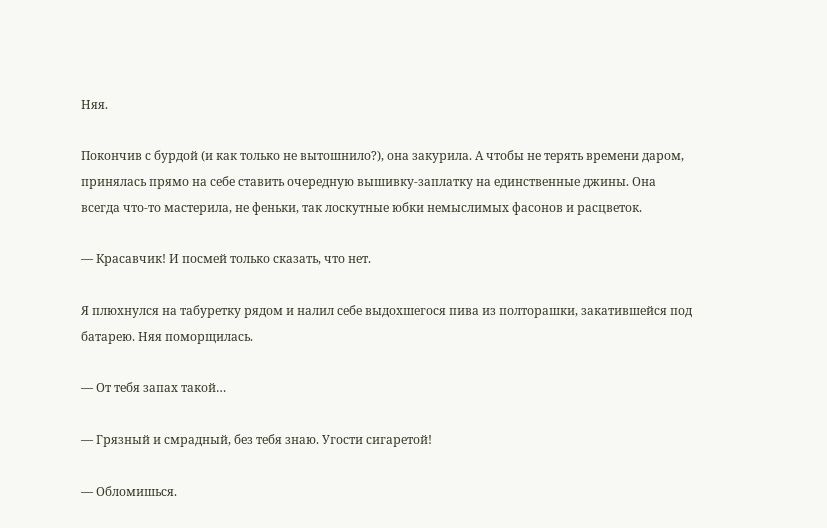Няя.

Покончив с бурдой (и как только не вытошнило?), она закурила. А чтобы не терять времени даром, принялась прямо на себе ставить очередную вышивку-заплатку на единственные джины. Она всегда что-то мастерила, не феньки, так лоскутные юбки немыслимых фасонов и расцветок.

— Красавчик! И посмей только сказать, что нет.

Я плюхнулся на табуретку рядом и налил себе выдохшегося пива из полторашки, закатившейся под батарею. Няя поморщилась.

— От тебя запах такой…

— Грязный и смрадный, без тебя знаю. Угости сигаретой!

— Обломишься.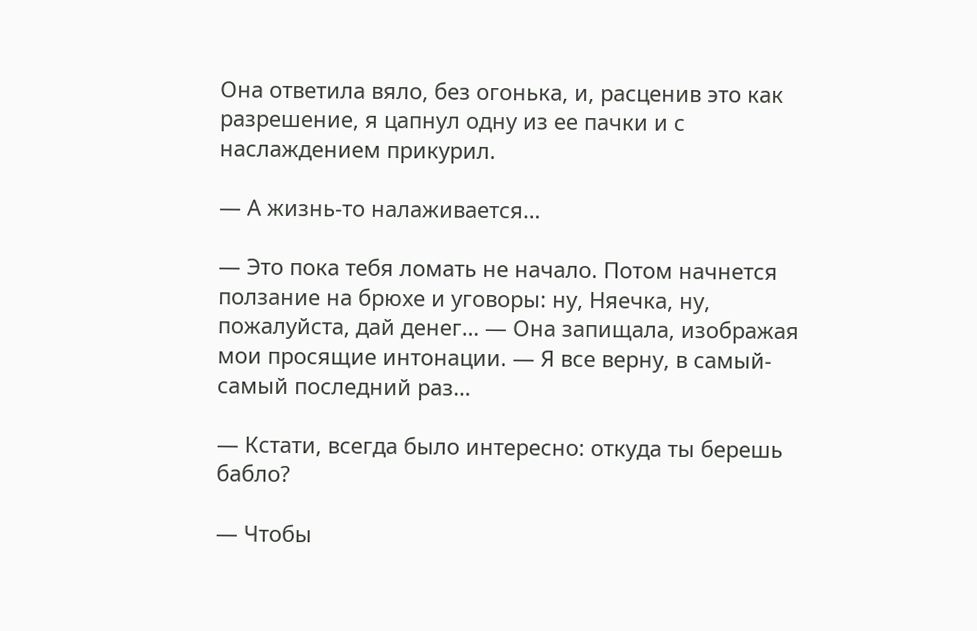Она ответила вяло, без огонька, и, расценив это как разрешение, я цапнул одну из ее пачки и с наслаждением прикурил.

— А жизнь-то налаживается…

— Это пока тебя ломать не начало. Потом начнется ползание на брюхе и уговоры: ну, Няечка, ну, пожалуйста, дай денег… — Она запищала, изображая мои просящие интонации. — Я все верну, в самый-самый последний раз…

— Кстати, всегда было интересно: откуда ты берешь бабло?

— Чтобы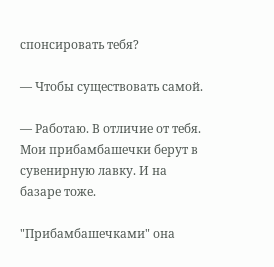спонсировать тебя?

— Чтобы существовать самой.

— Работаю. В отличие от тебя. Мои прибамбашечки берут в сувенирную лавку. И на базаре тоже.

"Прибамбашечками" она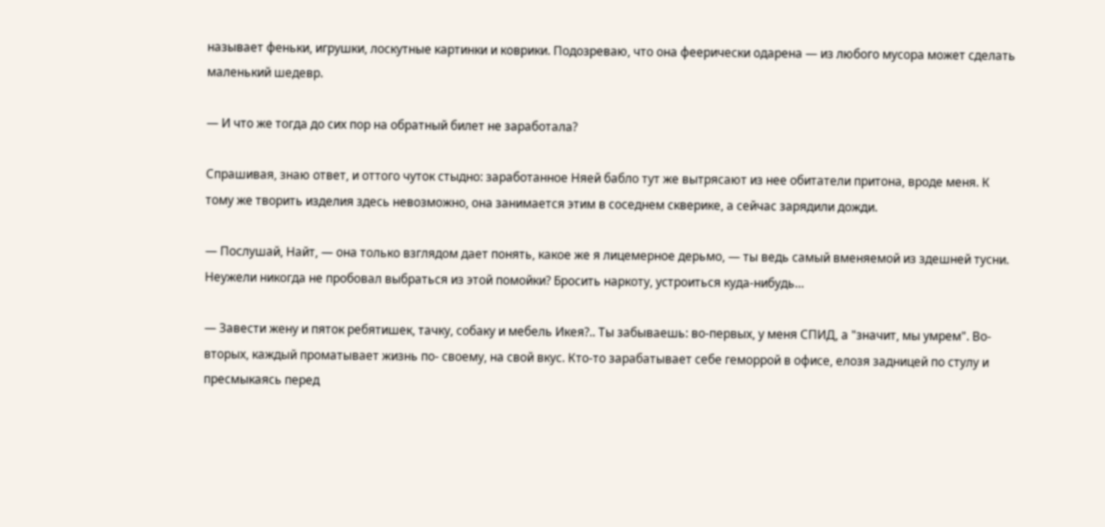называет феньки, игрушки, лоскутные картинки и коврики. Подозреваю, что она феерически одарена — из любого мусора может сделать маленький шедевр.

— И что же тогда до сих пор на обратный билет не заработала?

Спрашивая, знаю ответ, и оттого чуток стыдно: заработанное Няей бабло тут же вытрясают из нее обитатели притона, вроде меня. К тому же творить изделия здесь невозможно, она занимается этим в соседнем скверике, а сейчас зарядили дожди.

— Послушай, Найт, — она только взглядом дает понять, какое же я лицемерное дерьмо, — ты ведь самый вменяемой из здешней тусни. Неужели никогда не пробовал выбраться из этой помойки? Бросить наркоту, устроиться куда-нибудь…

— Завести жену и пяток ребятишек, тачку, собаку и мебель Икея?.. Ты забываешь: во-первых, у меня СПИД, а "значит, мы умрем". Во-вторых, каждый проматывает жизнь по- своему, на свой вкус. Кто-то зарабатывает себе геморрой в офисе, елозя задницей по стулу и пресмыкаясь перед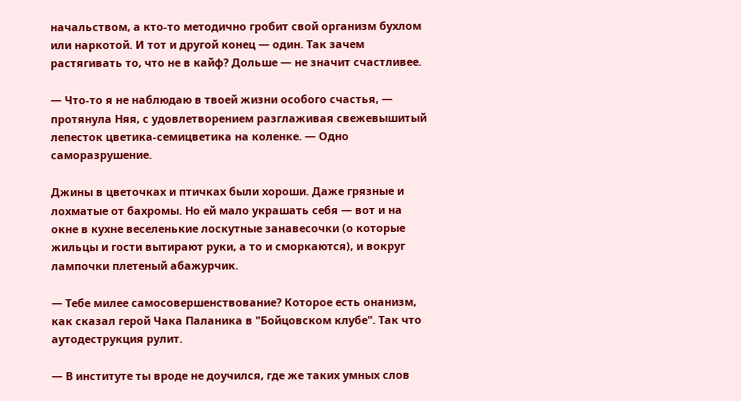начальством, а кто-то методично гробит свой организм бухлом или наркотой. И тот и другой конец — один. Так зачем растягивать то, что не в кайф? Дольше — не значит счастливее.

— Что-то я не наблюдаю в твоей жизни особого счастья, — протянула Няя, с удовлетворением разглаживая свежевышитый лепесток цветика-семицветика на коленке. — Одно саморазрушение.

Джины в цветочках и птичках были хороши. Даже грязные и лохматые от бахромы. Но ей мало украшать себя — вот и на окне в кухне веселенькие лоскутные занавесочки (о которые жильцы и гости вытирают руки, а то и сморкаются), и вокруг лампочки плетеный абажурчик.

— Тебе милее самосовершенствование? Которое есть онанизм, как сказал герой Чака Паланика в "Бойцовском клубе". Так что аутодеструкция рулит.

— В институте ты вроде не доучился, где же таких умных слов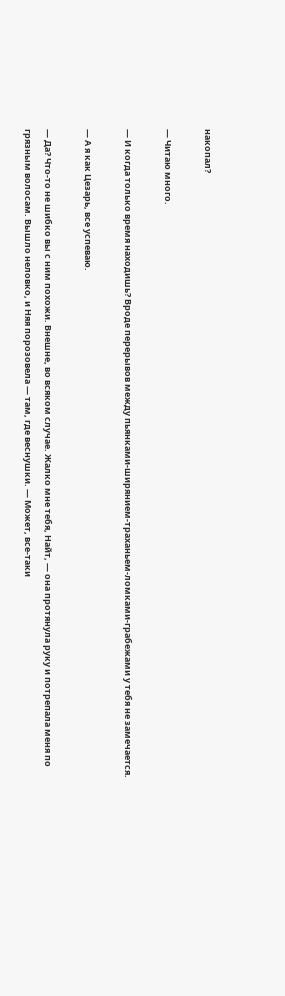накопал?

— Читаю много.

— И когда только время находишь? Вроде перерывов между пьянками-ширянием-траханьем-ломками-грабежами у тебя не замечается.

— А я как Цезарь, все успеваю.

— Да? Что-то не шибко вы с ним похожи. Внешне, во всяком случае. Жалко мне тебя, Найт, — она протянула руку и потрепала меня по грязным волосам. Вышло неловко, и Няя порозовела — там, где веснушки. — Может, все-таки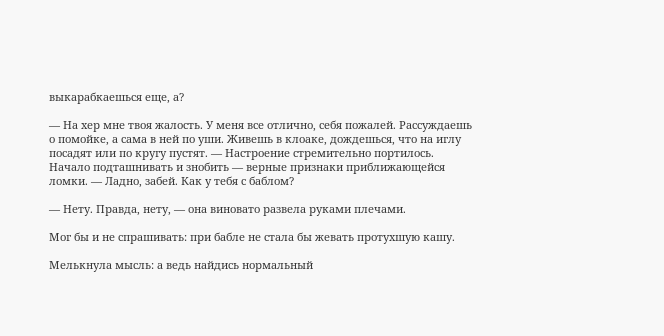выкарабкаешься еще, а?

— На хер мне твоя жалость. У меня все отлично, себя пожалей. Рассуждаешь о помойке, а сама в ней по уши. Живешь в клоаке, дождешься, что на иглу посадят или по кругу пустят. — Настроение стремительно портилось. Начало подташнивать и знобить — верные признаки приближающейся ломки. — Ладно, забей. Как у тебя с баблом?

— Нету. Правда, нету, — она виновато развела руками плечами.

Мог бы и не спрашивать: при бабле не стала бы жевать протухшую кашу.

Мелькнула мысль: а ведь найдись нормальный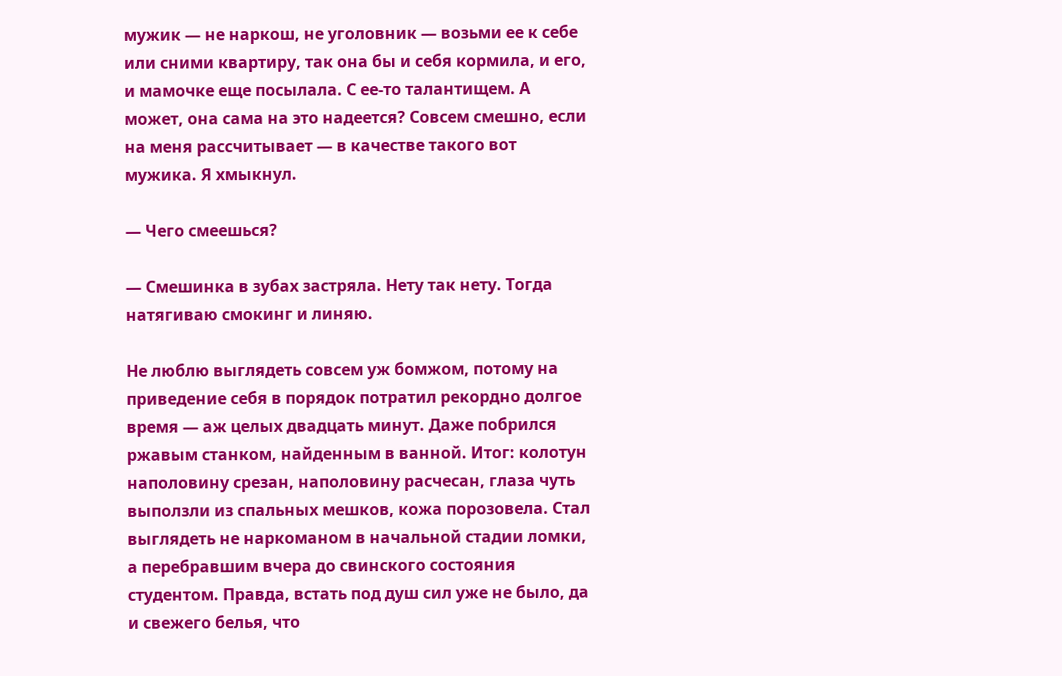мужик — не наркош, не уголовник — возьми ее к себе или сними квартиру, так она бы и себя кормила, и его, и мамочке еще посылала. С ее-то талантищем. А может, она сама на это надеется? Совсем смешно, если на меня рассчитывает — в качестве такого вот мужика. Я хмыкнул.

— Чего смеешься?

— Смешинка в зубах застряла. Нету так нету. Тогда натягиваю смокинг и линяю.

Не люблю выглядеть совсем уж бомжом, потому на приведение себя в порядок потратил рекордно долгое время — аж целых двадцать минут. Даже побрился ржавым станком, найденным в ванной. Итог: колотун наполовину срезан, наполовину расчесан, глаза чуть выползли из спальных мешков, кожа порозовела. Стал выглядеть не наркоманом в начальной стадии ломки, а перебравшим вчера до свинского состояния студентом. Правда, встать под душ сил уже не было, да и свежего белья, что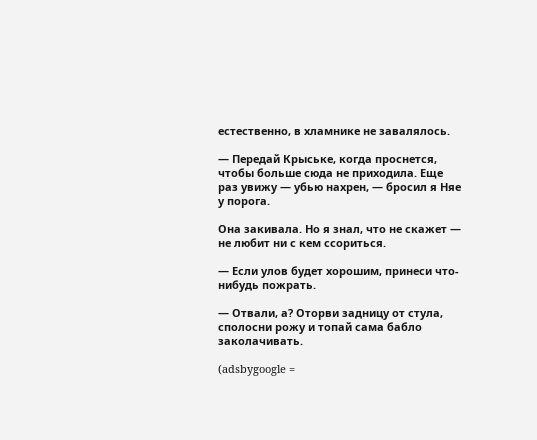естественно, в хламнике не завалялось.

— Передай Крыське, когда проснется, чтобы больше сюда не приходила. Еще раз увижу — убью нахрен, — бросил я Няе у порога.

Она закивала. Но я знал, что не скажет — не любит ни с кем ссориться.

— Если улов будет хорошим, принеси что-нибудь пожрать.

— Отвали, а? Оторви задницу от стула, сполосни рожу и топай сама бабло заколачивать.

(adsbygoogle =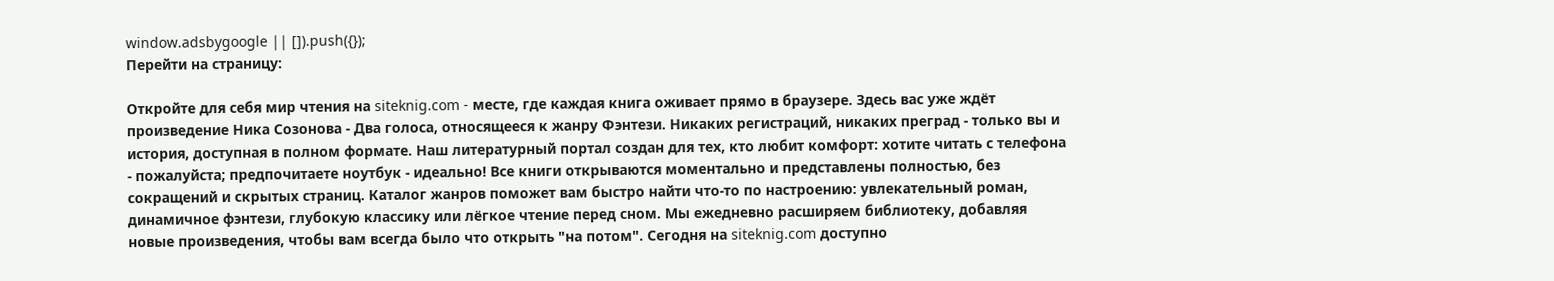window.adsbygoogle || []).push({});
Перейти на страницу:

Откройте для себя мир чтения на siteknig.com - месте, где каждая книга оживает прямо в браузере. Здесь вас уже ждёт произведение Ника Созонова - Два голоса, относящееся к жанру Фэнтези. Никаких регистраций, никаких преград - только вы и история, доступная в полном формате. Наш литературный портал создан для тех, кто любит комфорт: хотите читать с телефона - пожалуйста; предпочитаете ноутбук - идеально! Все книги открываются моментально и представлены полностью, без сокращений и скрытых страниц. Каталог жанров поможет вам быстро найти что-то по настроению: увлекательный роман, динамичное фэнтези, глубокую классику или лёгкое чтение перед сном. Мы ежедневно расширяем библиотеку, добавляя новые произведения, чтобы вам всегда было что открыть "на потом". Сегодня на siteknig.com доступно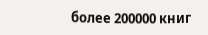более 200000 книг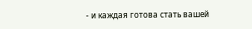- и каждая готова стать вашей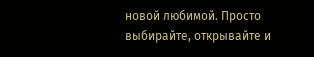новой любимой. Просто выбирайте, открывайте и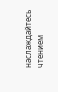наслаждайтесь чтением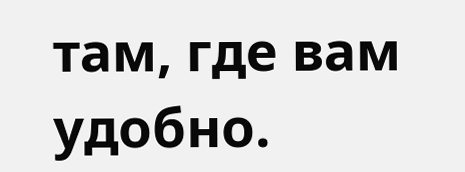там, где вам удобно.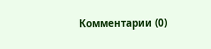Комментарии (0)